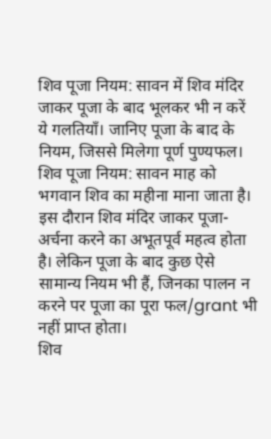शिव पूजा नियम: सावन में शिव मंदिर जाकर पूजा के बाद भूलकर भी न करें ये गलतियाँ। जानिए पूजा के बाद के नियम, जिससे मिलेगा पूर्ण पुण्यफल।
शिव पूजा नियम: सावन माह को भगवान शिव का महीना माना जाता है। इस दौरान शिव मंदिर जाकर पूजा-अर्चना करने का अभूतपूर्व महत्व होता है। लेकिन पूजा के बाद कुछ ऐसे सामान्य नियम भी हैं, जिनका पालन न करने पर पूजा का पूरा फल/grant भी नहीं प्राप्त होता।
शिव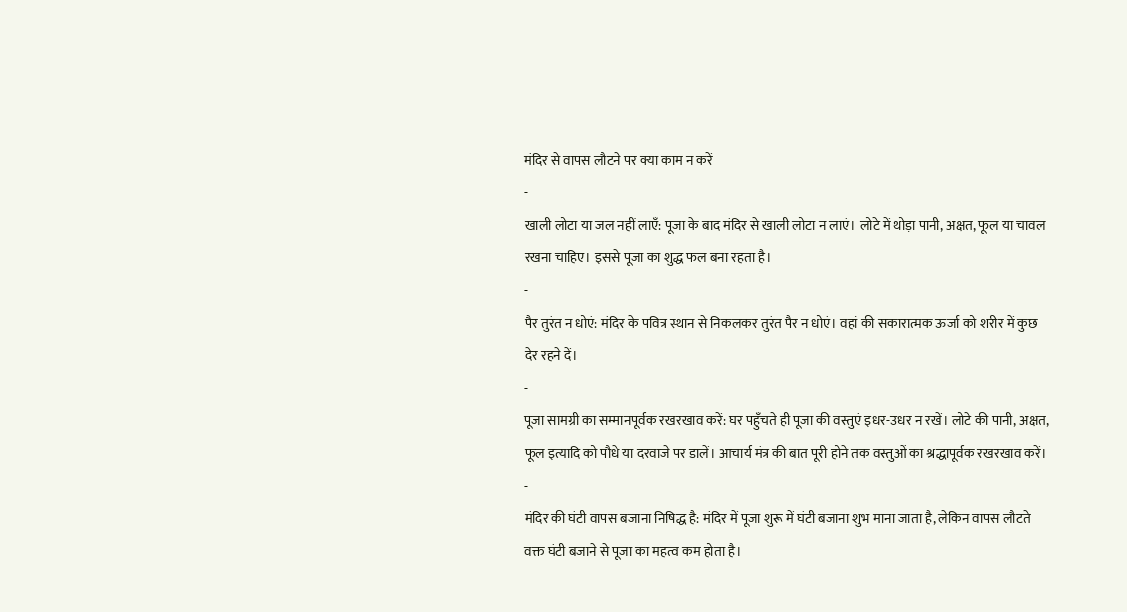मंदिर से वापस लौटने पर क्या काम न करें
-
खाली लोटा या जल नहीं लाएँ: पूजा के बाद मंदिर से खाली लोटा न लाएं। लोटे में थोड़ा पानी, अक्षत, फूल या चावल रखना चाहिए। इससे पूजा का शुद्ध फल बना रहता है।
-
पैर तुरंत न धोएं: मंदिर के पवित्र स्थान से निकलकर तुरंत पैर न धोएं। वहां की सकारात्मक ऊर्जा को शरीर में कुछ देर रहने दें।
-
पूजा सामग्री का सम्मानपूर्वक रखरखाव करें: घर पहुँचते ही पूजा की वस्तुएं इधर-उधर न रखें। लोटे की पानी, अक्षत, फूल इत्यादि को पौधे या दरवाजे पर डालें। आचार्य मंत्र की बात पूरी होने तक वस्तुओं का श्रद्धापूर्वक रखरखाव करें।
-
मंदिर की घंटी वापस बजाना निषिद्ध है: मंदिर में पूजा शुरू में घंटी बजाना शुभ माना जाता है, लेकिन वापस लौटते वक्त घंटी बजाने से पूजा का महत्व कम होता है।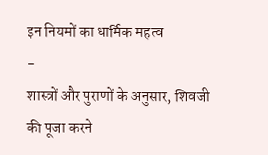इन नियमों का धार्मिक महत्व
-
शास्त्रों और पुराणों के अनुसार, शिवजी की पूजा करने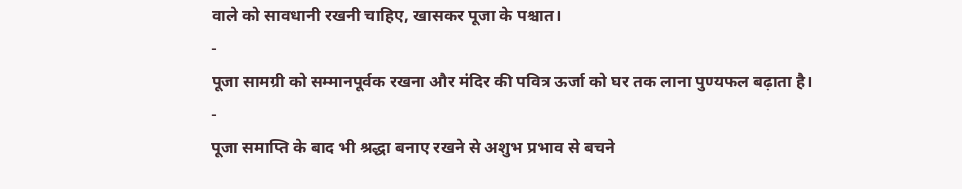वाले को सावधानी रखनी चाहिए, खासकर पूजा के पश्चात।
-
पूजा सामग्री को सम्मानपूर्वक रखना और मंदिर की पवित्र ऊर्जा को घर तक लाना पुण्यफल बढ़ाता है।
-
पूजा समाप्ति के बाद भी श्रद्धा बनाए रखने से अशुभ प्रभाव से बचने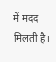में मदद मिलती है।